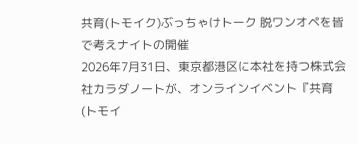共育(トモイク)ぶっちゃけトーク 脱ワンオペを皆で考えナイトの開催
2026年7月31日、東京都港区に本社を持つ株式会社カラダノートが、オンラインイベント『共育(トモイ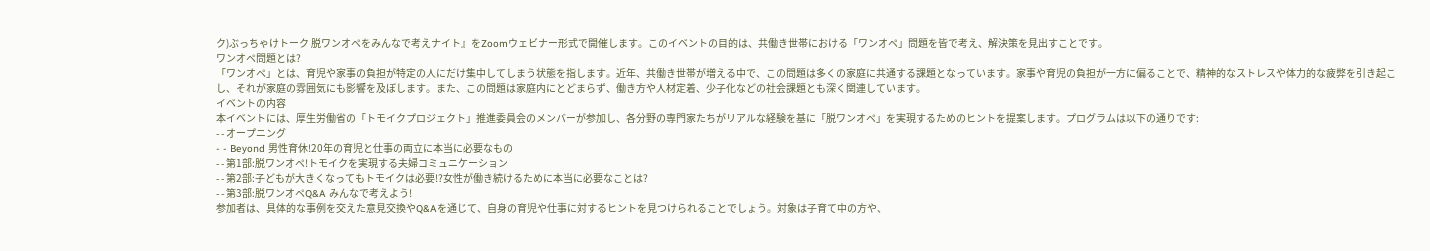ク)ぶっちゃけトーク 脱ワンオペをみんなで考えナイト』をZoomウェビナー形式で開催します。このイベントの目的は、共働き世帯における「ワンオペ」問題を皆で考え、解決策を見出すことです。
ワンオペ問題とは?
「ワンオペ」とは、育児や家事の負担が特定の人にだけ集中してしまう状態を指します。近年、共働き世帯が増える中で、この問題は多くの家庭に共通する課題となっています。家事や育児の負担が一方に偏ることで、精神的なストレスや体力的な疲弊を引き起こし、それが家庭の雰囲気にも影響を及ぼします。また、この問題は家庭内にとどまらず、働き方や人材定着、少子化などの社会課題とも深く関連しています。
イベントの内容
本イベントには、厚生労働省の「トモイクプロジェクト」推進委員会のメンバーが参加し、各分野の専門家たちがリアルな経験を基に「脱ワンオペ」を実現するためのヒントを提案します。プログラムは以下の通りです:
- - オープニング
- - Beyond 男性育休!20年の育児と仕事の両立に本当に必要なもの
- - 第1部:脱ワンオペ!トモイクを実現する夫婦コミュニケーション
- - 第2部:子どもが大きくなってもトモイクは必要!?女性が働き続けるために本当に必要なことは?
- - 第3部:脱ワンオペQ&A みんなで考えよう!
参加者は、具体的な事例を交えた意見交換やQ&Aを通じて、自身の育児や仕事に対するヒントを見つけられることでしょう。対象は子育て中の方や、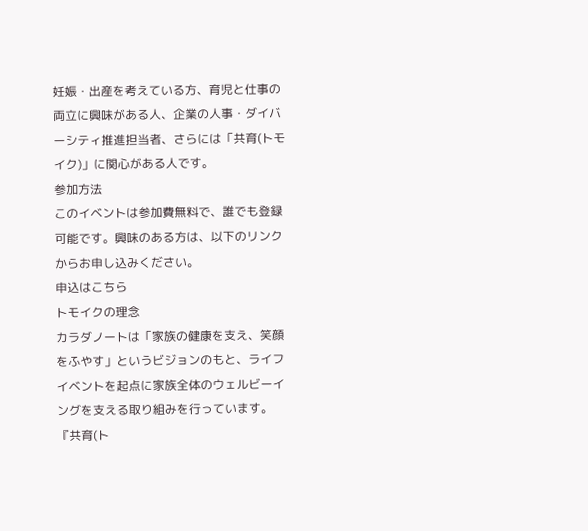妊娠・出産を考えている方、育児と仕事の両立に興味がある人、企業の人事・ダイバーシティ推進担当者、さらには「共育(トモイク)」に関心がある人です。
参加方法
このイベントは参加費無料で、誰でも登録可能です。興味のある方は、以下のリンクからお申し込みください。
申込はこちら
トモイクの理念
カラダノートは「家族の健康を支え、笑顔をふやす」というビジョンのもと、ライフイベントを起点に家族全体のウェルビーイングを支える取り組みを行っています。『共育(ト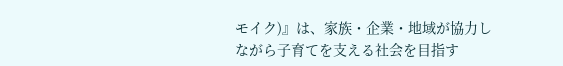モイク)』は、家族・企業・地域が協力しながら子育てを支える社会を目指す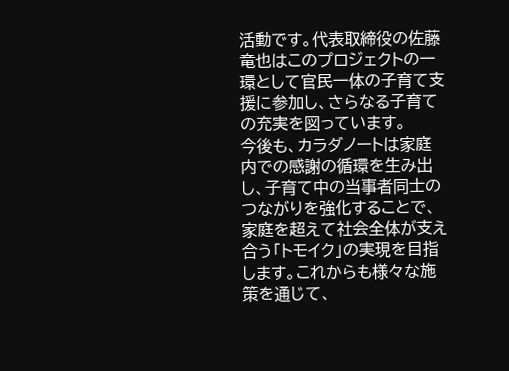活動です。代表取締役の佐藤竜也はこのプロジェクトの一環として官民一体の子育て支援に参加し、さらなる子育ての充実を図っています。
今後も、カラダノートは家庭内での感謝の循環を生み出し、子育て中の当事者同士のつながりを強化することで、家庭を超えて社会全体が支え合う「トモイク」の実現を目指します。これからも様々な施策を通じて、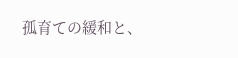孤育ての緩和と、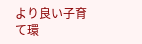より良い子育て環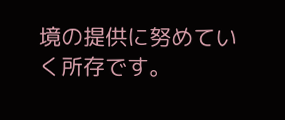境の提供に努めていく所存です。